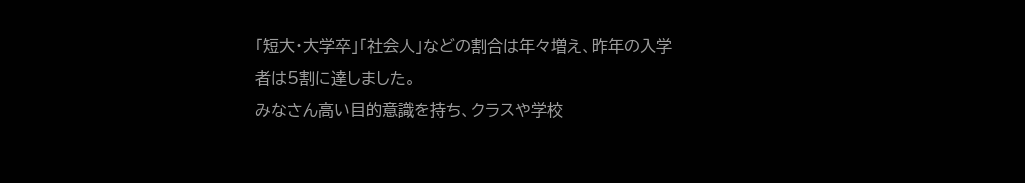「短大・大学卒」「社会人」などの割合は年々増え、昨年の入学者は5割に達しました。
みなさん高い目的意識を持ち、クラスや学校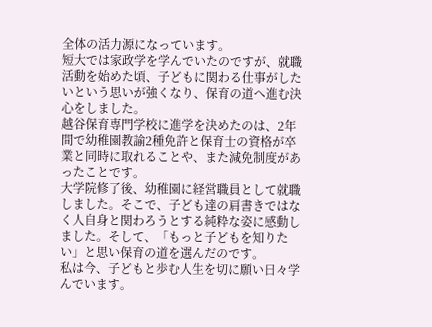全体の活力源になっています。
短大では家政学を学んでいたのですが、就職活動を始めた頃、子どもに関わる仕事がしたいという思いが強くなり、保育の道へ進む決心をしました。
越谷保育専門学校に進学を決めたのは、2年間で幼稚園教諭2種免許と保育士の資格が卒業と同時に取れることや、また減免制度があったことです。
大学院修了後、幼稚園に経営職員として就職しました。そこで、子ども達の肩書きではなく人自身と関わろうとする純粋な姿に感動しました。そして、「もっと子どもを知りたい」と思い保育の道を選んだのです。
私は今、子どもと歩む人生を切に願い日々学んでいます。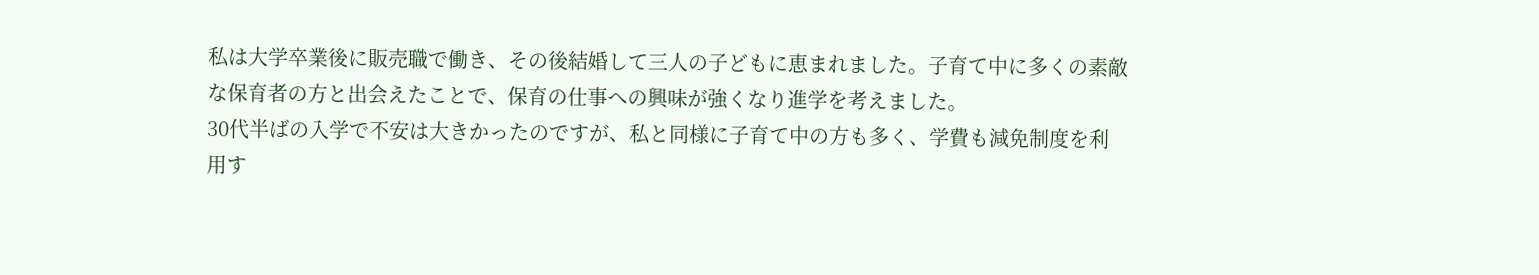私は大学卒業後に販売職で働き、その後結婚して三人の子どもに恵まれました。子育て中に多くの素敵な保育者の方と出会えたことで、保育の仕事への興味が強くなり進学を考えました。
30代半ばの入学で不安は大きかったのですが、私と同様に子育て中の方も多く、学費も減免制度を利用す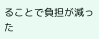ることで負担が減った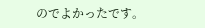のでよかったです。